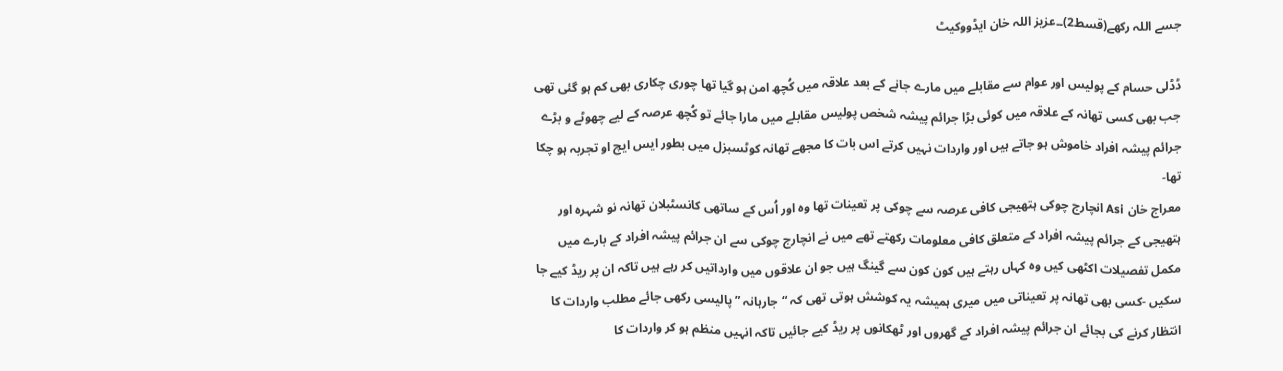جسے اللہ رکھے(قسط2)۔۔عزیز اللہ خان ایڈووکیٹ

ڈڈلی حسام کے پولیس اور عوام سے مقابلے میں مارے جانے کے بعد علاقہ میں کُچھ امن ہو گیا تھا چوری چکاری بھی کم ہو گئی تھی جب بھی کسی تھانہ کے علاقہ میں کوئی بڑا جرائم پیشہ شخص پولیس مقابلے میں مارا جائے تو کُچھ عرصہ کے لیے چھوٹے و بڑے جرائم پیشہ افراد خاموش ہو جاتے ہیں اور واردات نہیں کرتے اس بات کا مجھے تھانہ کوٹسبزل میں بطور ایس ایچ او تجربہ ہو چکا تھا-
معراج خان Asi انچارج چوکی ہتھیجی کافی عرصہ سے چوکی پر تعینات تھا وہ اور اُس کے ساتھی کانسٹبلان تھانہ نو شہرہ اور ہتھیجی کے جرائم پیشہ افراد کے متعلق کافی معلومات رکھتے تھے میں نے انچارج چوکی سے ان جرائم پیشہ افراد کے بارے میں مکمل تفصیلات اکٹھی کیں وہ کہاں رہتے ہیں کون کون سے گینگ ہیں جو ان علاقوں میں وارداتیں کر رہے ہیں تاکہ ان پر ریڈ کیے جا سکیں -کسی بھی تھانہ پر تعیناتی میں میری ہمیشہ یہ کوشش ہوتی تھی کہ “جارہانہ ” پالیسی رکھی جائے مطلب واردات کا انتظار کرنے کی بجائے ان جرائم پیشہ افراد کے گھروں اور ٹھکانوں پر ریڈ کیے جائیں تاکہ انہیں منظم ہو کر واردات کا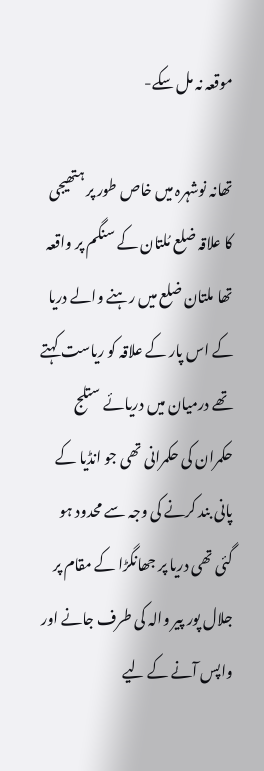موقعہ نہ مل سکے-

تھانہ نوشہرہ میں خاص طور پر ہتھیجی کا علاقہ ضلع مُلتان کے سنگم پر واقعہ تھا ملتان ضلع میں رہنے والے دریا کے اس پار کے علاقہ کو ریاست کہتے تھے درمیان میں دریائے ستلج حکمران کی حکمرانی تھی جو انڈیا کے پانی بند کرنے کی وجہ سے محدود ہو گئی تھی دریا پر جھانگڑا کے مقام پر جلال پور پیر والہ کی طرف جانے اور واپس آنے کے لیے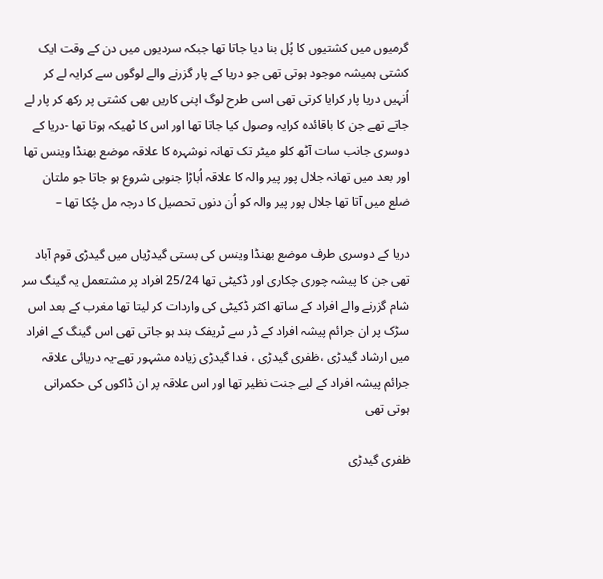گرمیوں میں کشتیوں کا پُل بنا دیا جاتا تھا جبکہ سردیوں میں دن کے وقت ایک کشتی ہمیشہ موجود ہوتی تھی جو دریا کے پار گزرنے والے لوگوں سے کرایہ لے کر اُنہیں دریا پار کرایا کرتی تھی اسی طرح لوگ اپنی کاریں بھی کشتی پر رکھ کر پار لے جاتے تھے جن کا باقائدہ کرایہ وصول کیا جاتا تھا اور اس کا ٹھیکہ ہوتا تھا -دریا کے دوسری جانب سات آٹھ کلو میٹر تک تھانہ نوشہرہ کا علاقہ موضع بھنڈا وینس تھا اور بعد میں تھانہ جلال پور پیر والہ کا علاقہ اُباڑا جنوبی شروع ہو جاتا جو ملتان ضلع میں آتا تھا جلال پور پیر والہ کو اُن دنوں تحصیل کا درجہ مل چُکا تھا –

دریا کے دوسری طرف موضع بھنڈا وینس کی بستی گیدڑیاں میں گیدڑی قوم آباد تھی جن کا پیشہ چوری چکاری اور ڈکیٹی تھا 25/24 افراد پر مشتعمل یہ گینگ سر شام گزرنے والے افراد کے ساتھ اکثر ڈکیٹی کی واردات کر لیتا تھا مغرب کے بعد اس سڑک پر ان جرائم پیشہ افراد کے ڈر سے ٹریفک بند ہو جاتی تھی اس گینگ کے افراد میں ارشاد گیدڑی ،ظفری گیدڑی ، فدا گیدڑی زیادہ مشہور تھے-یہ دریائی علاقہ جرائم پیشہ افراد کے لیے جنت نظیر تھا اور اس علاقہ پر ان ڈاکوں کی حکمرانی ہوتی تھی

ظفری گیدڑی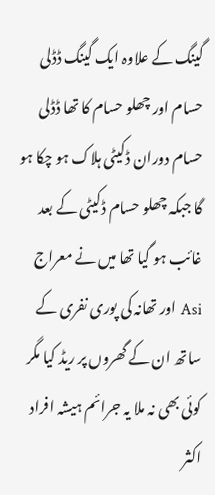گینگ کے علاوہ ایک گینگ ڈڈلی حسام اور چھلو حسام کا تھا ڈڈلی حسام دوران ڈکیٹی ہلاک ہو چکا ہو گا جبکہ چھلو حسام ڈکیٹی کے بعد غائب ہو گیا تھا میں نے معراج Asi اور تھانہ کی پوری نفری کے ساتھ ان کے گھروں پر ریڈ کیا مگر کوئی بھی نہ ملا یہ جرائم ہیشہ افراد اکثر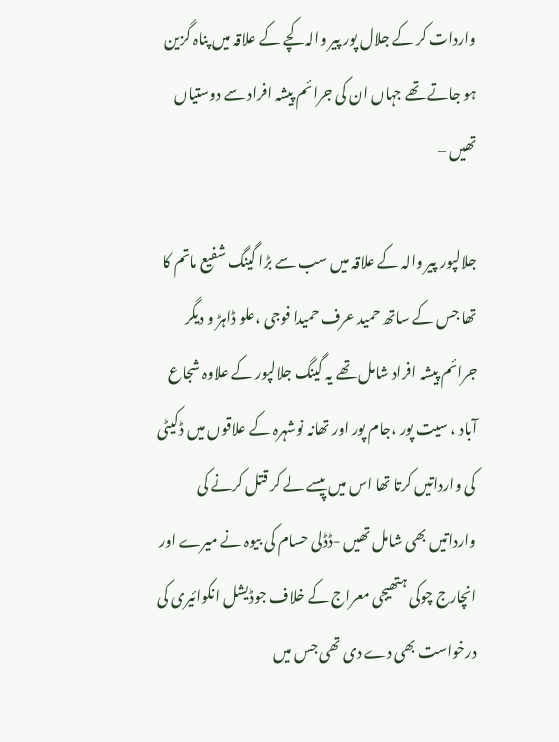واردات کر کے جلال پور پیر والہ کچے کے علاقہ میں پناہ گزین ہو جاتے تھے جہاں ان کی جرائم پیشہ افراد سے دوستیاں تھیں –

جلالپور پیر والہ کے علاقہ میں سب سے بڑا گینگ شفیع ماتم کا تھا جس کے ساتھ حمید عرف حمیدا فوجی ،علو ڈاہڑ و دیگر جرائم پیشہ افراد شامل تھے یہ گینگ جلالپور کے علاوہ شجاع آباد ، سیت پور ،جام پور اور تھانہ نوشہرہ کے علاقوں میں ڈکیٹی کی وارداتیں کرتا تھا اس میں پیسے لے کر قتل کرنے کی وارداتیں بھی شامل تھیں -ڈڈلی حسام کی بیوہ نے میرے اور انچارج چوکی ہتھیجی معراج کے خلاف جوڈیشل انکوائیری کی درخواست بھی دے دی تھی جس میں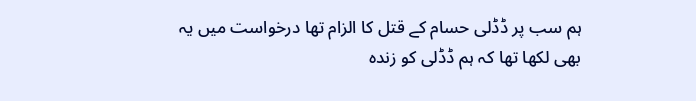ہم سب پر ڈڈلی حسام کے قتل کا الزام تھا درخواست میں یہ بھی لکھا تھا کہ ہم ڈڈلی کو زندہ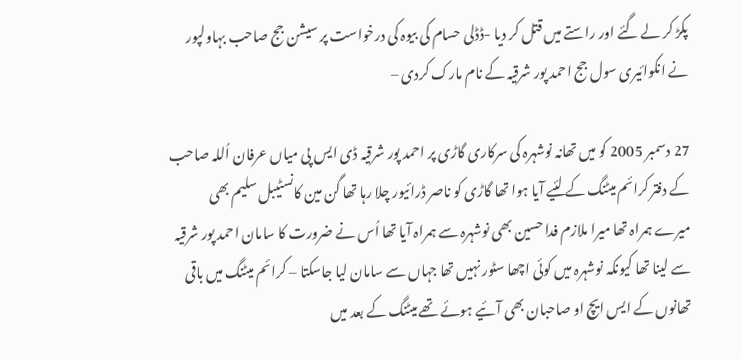پکڑ کر لے گئے اور راستے میں قتل کر دیا -ڈڈلی حسام کی بیوہ کی درخواست پر سیشن جج صاحب بہاولپور نے انکوائیری سول جج احمد پور شرقیہ کے نام مارک کردی –

27 دسمبر 2005 کو میں تھانہ نوشہرہ کی سرکاری گاڑی پر احمد پور شرقیہ ڈی ایس پی میاں عرفان اُللہ صاحب کے دفتر کرائم میٹنگ کے لئیے آیا ہوا تھا گاڑی کو ناصر ڈرائیور چلا رہا تھا گن مین کانسٹیبل سلیم بھی میرے ہمراہ تھا میرا ملازم فدا حسین بھی نوشہرہ سے ہمراہ آیا تھا اُس نے ضرورت کا سامان احمد پور شرقیہ سے لینا تھا کیونکہ نوشہرہ میں کوئی اچھا سٹور نہیں تھا جہاں سے سامان لیا جاسکتا – کرائم میٹنگ میں باقی تھانوں کے ایس ایچ او صاحبان بھی آئیے ہوئے تھے میٹنگ کے بعد میں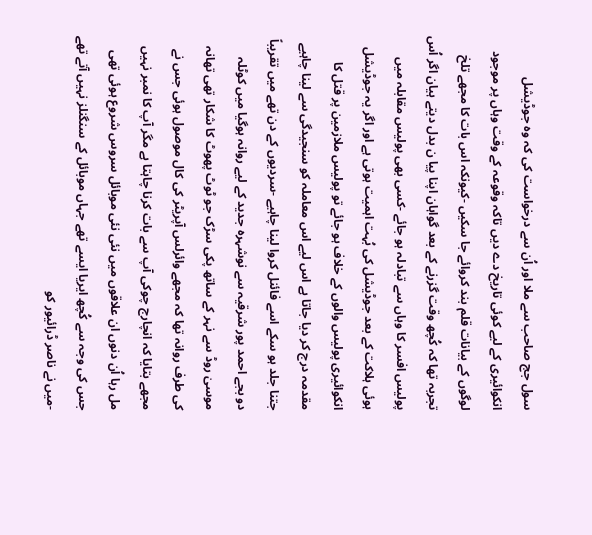سول جج صاحب سے ملا اور اُن سے درخواست کی کہ وہ جوڈیشل انکوائیری کے لیے کوئی تاریخ دے دیں تاکہ وقوعہ کے وقت وہاں پر موجود لوگوں کے بیانات قلم بند کروائے جا سکیں -کیونکہ اس بات کا مجھے تلخ تجربہ تھا کہ کُچھ وقت گزرنے کے بعد گواہان اپنا پیا ن بدل دیتے ہیان اگر اُس پولیس افسر کا وہاں سے تبادلہ ہو جائے -کسی بھی پولیس مقابلہ میں ہوئی ہلاکت کے بعد جوڈیشل کی بُہت اہمیت ہوتی ہے اور اگر یہ جوڈیشل انکوائیری پولیس والوں کے خلاف ہو جائے تو پولیس ملازمین پر قتل کا مقدمہ درج کر دیا جاتا ہے اس لیے اس معاملہ کو سنجیدگی سے لینا چاہیے جتنا جلد ہو سکے اسے فائنل کروا لینا چاہیے -سردیوں کے دن تھے میں تقریباً دو بجے احمد پور شرقیہ سے نوشہرہ جدید کے لیے روانہ ہوگیا میں کوٹلہ موسیٰ روڈ سے نہر کے ساتھ پکی سڑک جو ٹوٹ پھوٹ کا شکار تھی تھانہ کی طرف روانہ تھا کہ مجھے وائرلس آپریٹر کی کال موصول ہوئی جس نے مجھے بتایا کہ انچارج چوکی آپ سے بات کرنا چاہتا ہے مگر آپ کا نمبر نہیں مل رہا اُن دنوں ان علاقوں میں نئی نئی موبائل سروس شروع ہوئی تھی جس کی وجہ سے کُچھ ایریا ایسے تھے جہاں موبائل کے سنگنلز نہیں آتے تھے -میں نے ناصر ڈرائیور کو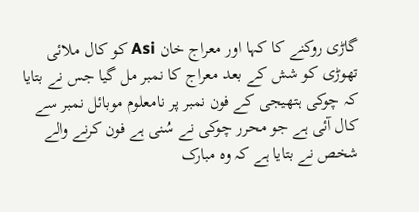گاڑی روکنے کا کہا اور معراج خان Asi کو کال ملائی تھوڑی کو شش کے بعد معراج کا نمبر مل گیا جس نے بتایا کہ چوکی ہتھیجی کے فون نمبر پر نامعلوم موبائل نمبر سے کال آئی ہے جو محرر چوکی نے سُنی ہے فون کرنے والے شخص نے بتایا ہے کہ وہ مبارک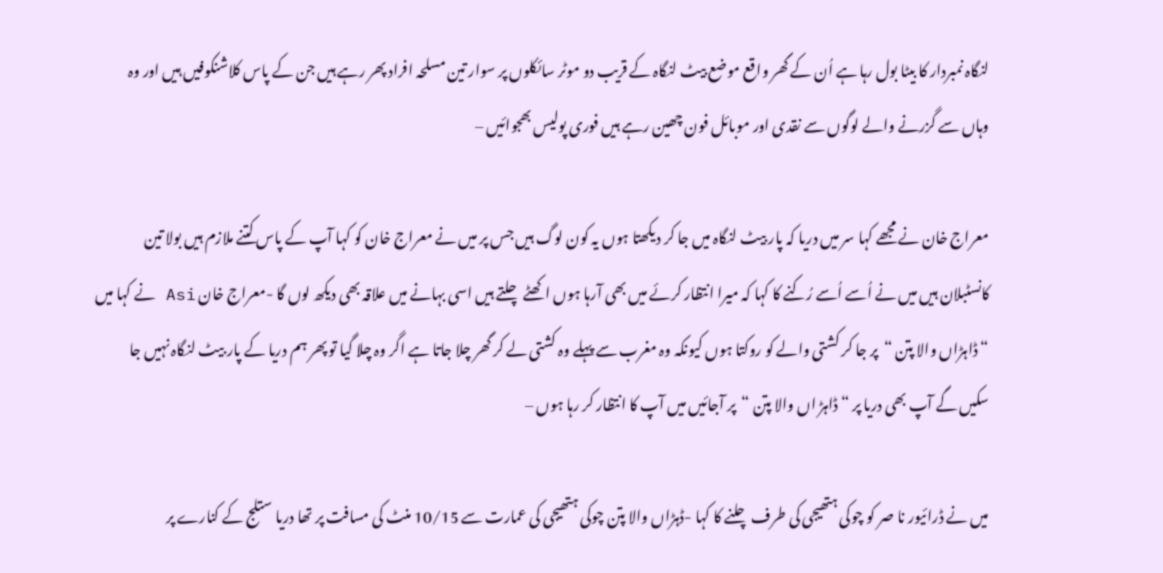لنگاہ نمبردار کا بیٹا بول رہا ہے اُن کے گھر واقع موضع بیٹ لنگاہ کے قریب دو موٹر سائکلوں پر سوار تین مسلحہ افراد پھر رہے ہیں جن کے پاس کلاشنکوفیں ہیں اور وہ وہاں سے گزرنے والے لوگوں سے نقدی اور موبائل فون چھین رہے ہیں فوری پولیس بھجوائیں –

معراج خان نے مجھے کہا سر میں دریا کہ پار بیٹ لنگاہ میں جا کر دیکھتا ہوں یہ کون لوگ ہیں جس پر میں نے معراج خان کو کہا آپ کے پاس کتنے ملازم ہیں بولا تین کانسٹبلان ہیں میں نے اُسے اُسے رُکنے کا کہا کہ میرا انتظار کرئے میں بھی آرہا ہوں اکھٹے چلتے ہیں اسی بہانے میں علاقہ بھی دیکھ لوں گا -معراج خان Asi نے کہا میں “ڈاہڑاں والا پتن “پر جا کر کشتی والے کو روکتا ہوں کیونکہ وہ مغرب سے پہلے وہ کشتی لے کر گھر چلا جاتا ہے اگر وہ چلا گیا تو پھر ہم دریا کے پار بیٹ لنگاہ نہیں جا سکیں گے آپ بھی دریا پر “ڈاہڑ اں والا پتن “پر آجائیں میں آپ کا انتظار کر رہا ہوں –

میں نے ڈرائیور نا صر کو چوکی ہتھیجی کی طرف چلنے کا کہا -ڈہڑاں والا پتن چوکی ہتھیجی کی عمارت سے 10/15 منٹ کی مسافت پر تھا دریا ستلج کے کنارے پر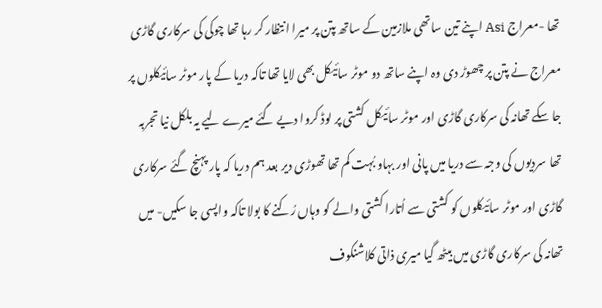تھا -معراج Asi اپنے تین ساتھی ملازمین کے ساتھ پتن پر میرا انتظار کر رہا تھا چوکی کی سرکاری گاڑی معراج نے پتن پر چھوڑ دی وہ اپنے ساتھ دو موٹر سائیکل بھی لایا تھا تاکہ دریا کے پار موٹر سائیکلوں پر جا سکے تھانہ کی سرکاری گاڑی اور موٹر سائیکل کشتی پر لوڈ کروا دیے گئے میرے لیے یہ بلکل نیا تجربہ تھا سردیوں کی وجہ سے دریا میں پانی اور بہاو بُہت کم تھا تھوڑی دیر بعد ہم دریا کہ پار پہنچ گئے سرکاری گاڑی اور موٹر سائیکلوں کو کشتی سے اُتارا کشتی والے کو وہاں رُکنے کا بولا تاکہ واپسی جا سکیں- میں تھانہ کی سرکاری گاڑی میں بیٹھ گیا میری ذاتی کلاشنکوف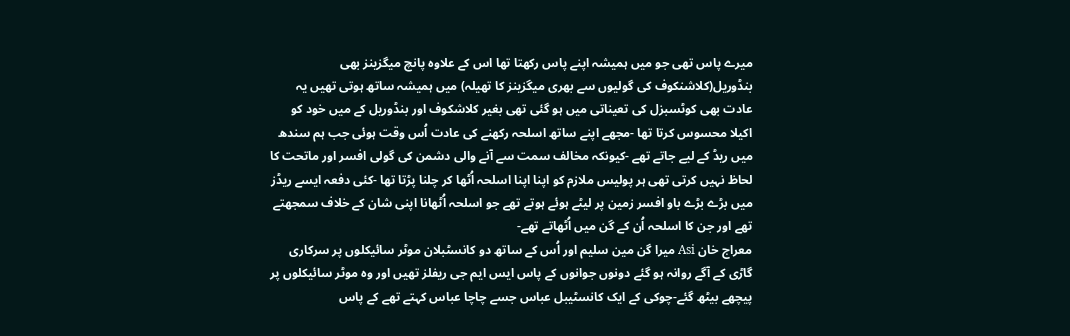میرے پاس تھی جو میں ہمیشہ اپنے پاس رکھتا تھا اس کے علاوہ پانچ میگزینز بھی بنڈوریل(کلاشنکوف کی گولیوں سے بھری میگزینز کا تھیلہ) میں ہمیشہ ساتھ ہوتی تھیں یہ عادت بھی کوٹسبزل کی تعیناتی میں ہو گئی تھی بغیر کلاشکوف اور بنڈوریل کے میں خود کو اکیلا محسوس کرتا تھا -مجھے اپنے ساتھ اسلحہ رکھنے کی عادت اُس وقت ہوئی جب ہم سندھ میں ریڈ کے لیے جاتے تھے -کیونکہ مخالف سمت سے آنے والی دشمن کی گولی افسر اور ماتحت کا لحاظ نہیں کرتی تھی ہر پولیس ملازم کو اپنا اپنا اسلحہ اُٹھا کر چلنا پڑتا تھا -کئی دفعہ ایسے ریڈز میں بڑے بڑے باو افسر زمین پر لیٹے ہوئے ہوتے تھے جو اسلحہ اُٹھانا اپنی شان کے خلاف سمجھتے تھے اور جن کا اسلحہ اُن کے گن میں اُٹھاتے تھے-
معراج خان Asi میرا گن مین سلیم اور اُس کے ساتھ دو کانسٹبلان موٹر سائیکلوں پر سرکاری گاڑی کے آگے روانہ ہو گئے دونوں جوانوں کے پاس ایس ایم جی ریفلز تھیں اور وہ موٹر سائیکلوں پر پیچھے بیٹھ گئے-چوکی کے ایک کانسٹیبل عباس جسے چاچا عباس کہتے تھے کے پاس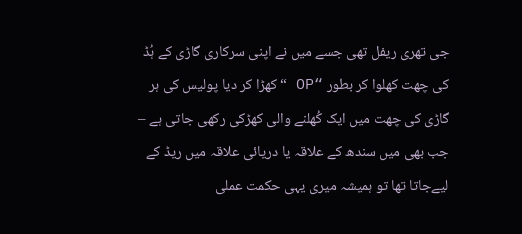جی تھری ریفل تھی جسے میں نے اپنی سرکاری گاڑی کے ہُڈ کی چھت کھلوا کر بطور “OP “کھڑا کر دیا پولیس کی ہر گاڑی کی چھت میں ایک کُھلنے والی کھڑکی رکھی جاتی ہے – جب بھی میں سندھ کے علاقہ یا دریائی علاقہ میں ریڈ کے لیےجاتا تھا تو ہمیشہ میری یہی حکمت عملی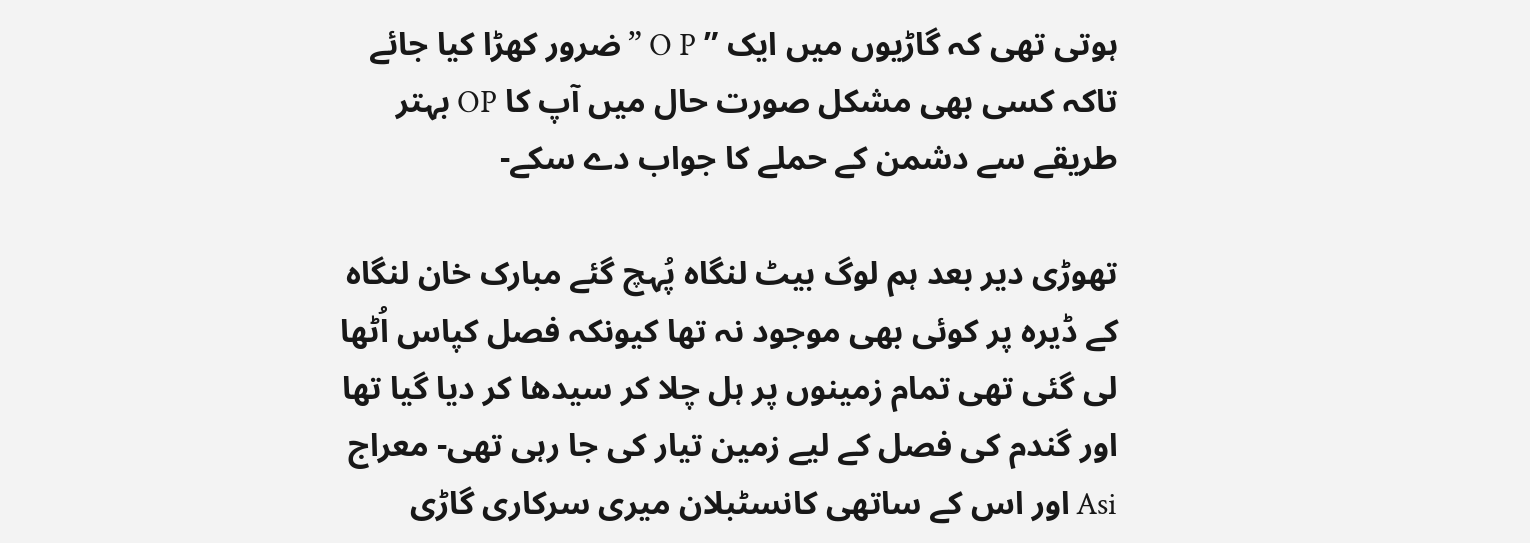ہوتی تھی کہ گاڑیوں میں ایک ” O P ” ضرور کھڑا کیا جائے تاکہ کسی بھی مشکل صورت حال میں آپ کا OP بہتر طریقے سے دشمن کے حملے کا جواب دے سکے-

تھوڑی دیر بعد ہم لوگ بیٹ لنگاہ پُہچ گئے مبارک خان لنگاہ کے ڈیرہ پر کوئی بھی موجود نہ تھا کیونکہ فصل کپاس اُٹھا لی گئی تھی تمام زمینوں پر ہل چلا کر سیدھا کر دیا گیا تھا اور گندم کی فصل کے لیے زمین تیار کی جا رہی تھی- معراج Asi اور اس کے ساتھی کانسٹبلان میری سرکاری گاڑی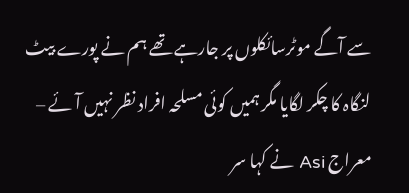سے آگے موٹرسائکلوں پر جارہے تھے ہم نے پورے بیٹ لنگاہ کا چکر لگایا مگر ہمیں کوئی مسلحہ افراد نظر نہیں آئے –
معراج Asi نے کہا سر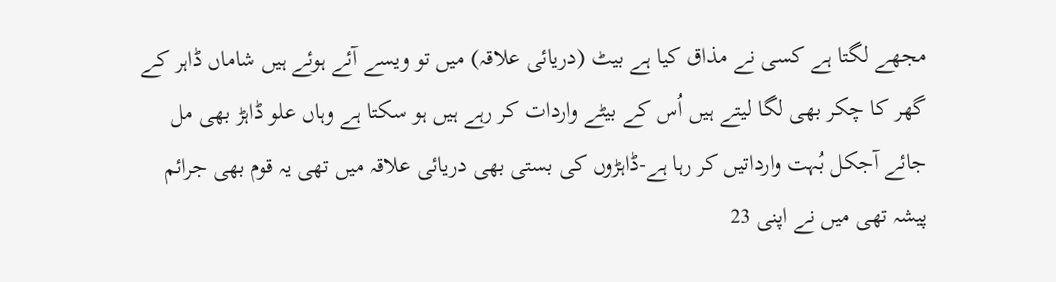مجھے لگتا ہے کسی نے مذاق کیا ہے بیٹ (دریائی علاقہ) میں تو ویسے آئے ہوئے ہیں شاماں ڈاہر کے گھر کا چکر بھی لگا لیتے ہیں اُس کے بیٹے واردات کر رہے ہیں ہو سکتا ہے وہاں علو ڈاہڑ بھی مل جائے آجکل بُہت وارداتیں کر رہا ہے-ڈاہڑوں کی بستی بھی دریائی علاقہ میں تھی یہ قوم بھی جرائم پیشہ تھی میں نے اپنی 23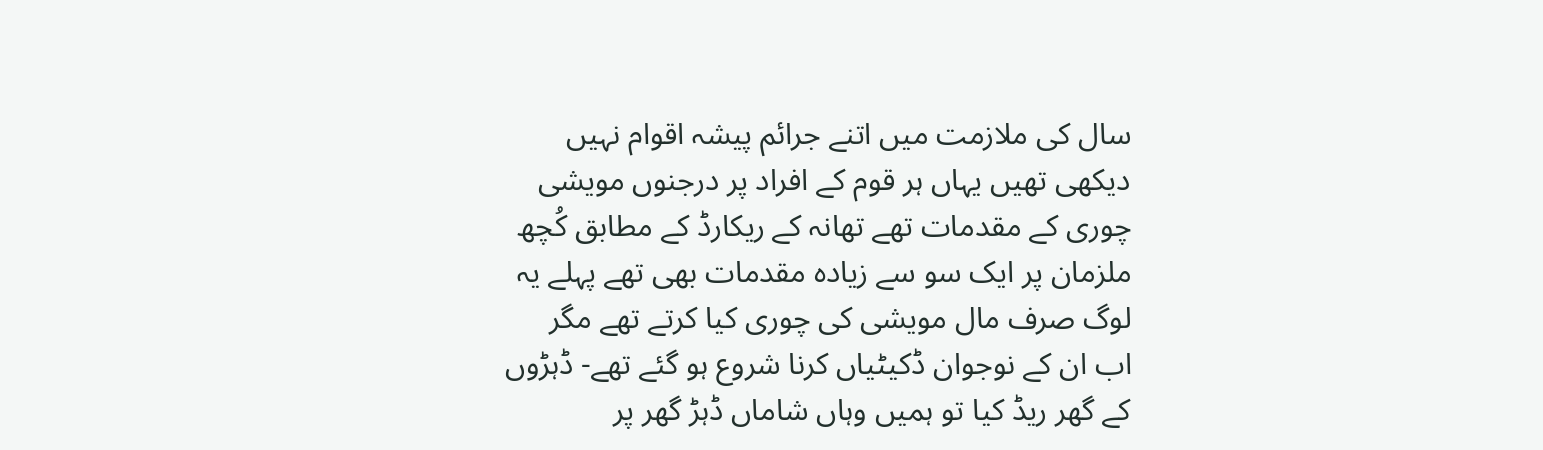سال کی ملازمت میں اتنے جرائم پیشہ اقوام نہیں دیکھی تھیں یہاں ہر قوم کے افراد پر درجنوں مویشی چوری کے مقدمات تھے تھانہ کے ریکارڈ کے مطابق کُچھ ملزمان پر ایک سو سے زیادہ مقدمات بھی تھے پہلے یہ لوگ صرف مال مویشی کی چوری کیا کرتے تھے مگر اب ان کے نوجوان ڈکیٹیاں کرنا شروع ہو گئے تھے- ڈہڑوں کے گھر ریڈ کیا تو ہمیں وہاں شاماں ڈہڑ گھر پر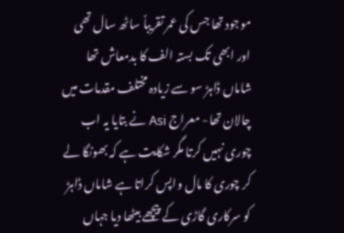موجود تھا جس کی عمر تقریباً ساٹھ سال تھی اور ابھی تک بستہ الف کا بدمعاش تھا شاماں ڈاہڑ سو سے زیادہ مختلف مقدمات میں چالان تھا- معراج Asi نے بتایا یہ اب چوری نہیں کرتا مگر شکایت ہے کہ بھونگا لے کر چوری کا مال واپس کراتا ہے شاماں ڈاہڑ کو سرکاری گاڑی کے پیچھے بیٹھا دیا جہاں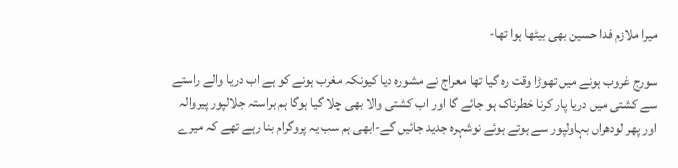میرا ملازم فدا حسین بھی بیٹھا ہوا تھا-

سورج غروب ہونے میں تھوڑا وقت رہ گیا تھا معراج نے مشورہ دیا کیونکہ مغرب ہونے کو ہے اب دریا والے راستے سے کشتی میں دریا پار کرنا خطرناک ہو جائے گا اور اب کشتی والا بھی چلا گیا ہوگا ہم براستہ جلالپور پیروالہ اور پھر لودھراں بہاولپور سے ہوتے ہوئے نوشہرہ جدید جائیں گے-ابھی ہم سب یہ پروگرام بنا رہے تھے کہ میرے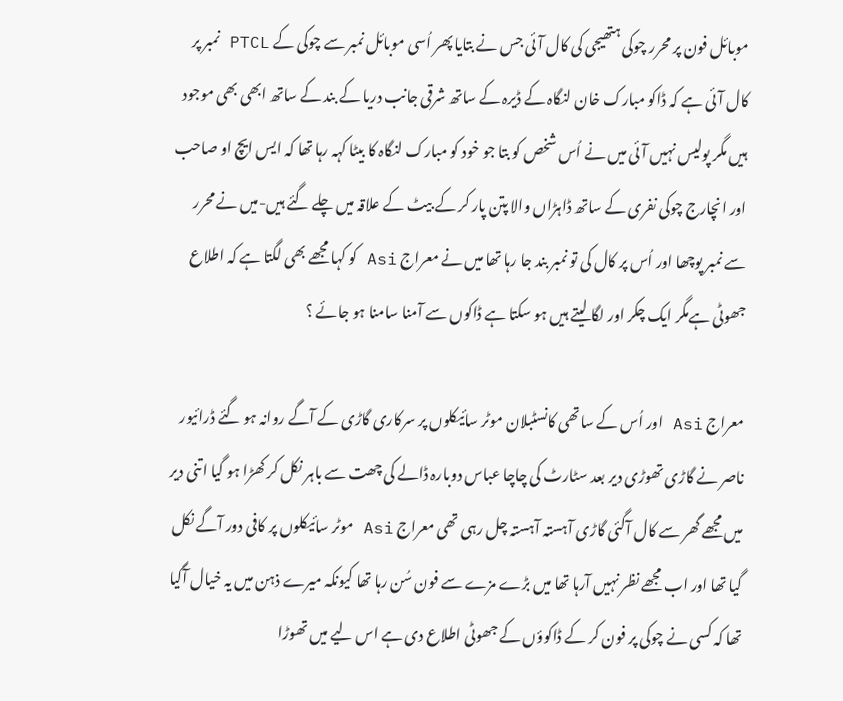موبائل فون پر محرر چوکی ہتھیجی کی کال آئی جس نے بتایا پھر اُسی موبائل نمبر سے چوکی کے PTCL نمبر پر کال آئی ہے کہ ڈاکو مبارک خان لنگاہ کے ڈیرہ کے ساتھ شرقی جانب دریا کے بند کے ساتھ ابھی بھی موجود ہیں مگر پولیس نہیں آئی میں نے اُس شخص کو بتا جو خود کو مبارک لنگاہ کا بیٹا کہہ رہا تھا کہ ایس ایچ او صاحب اور انچارج چوکی نفری کے ساتھ ڈاہڑاں والا پتن پار کر کے بیٹ کے علاقہ میں چلے گئے ہیں-میں نے محرر سے نمبر پوچھا اور اُس پر کال کی تو نمبر بند جا رہا تھا میں نے معراج Asi کو کہا مجھے بھی لگتا ہے کہ اطلاع جھوٹی ہےمگر ایک چکر اور لگا لیتے ہیں ہو سکتا ہے ڈاکوں سے آمنا سامنا ہو جائے ؟

معراج Asi اور اُس کے ساتھی کانسٹبلان موٹر سائیکلوں پر سرکاری گاڑی کے آگے روانہ ہو گئے ڈرائیور ناصر نے گاڑی تھوڑی دیر بعد سٹارٹ کی چاچا عباس دوبارہ ڈالے کی چھت سے باہر نکل کر کھڑا ہو گیا اتنی دیر میں مجھے گھر سے کال آگئی گاڑی آہستہ آہستہ چل رہی تھی معراج Asi موٹر سائیکلوں پر کافی دور آگے نکل گیا تھا اور اب مجھے نظر نہیں آرہا تھا میں بڑے مزے سے فون سُن رہا تھا کیونکہ میرے ذہن میں یہ خیال آگیا تھا کہ کسی نے چوکی پر فون کر کے ڈاکوؤں کے جھوٹی اطلاع دی ہے اس لیے میں تھوڑا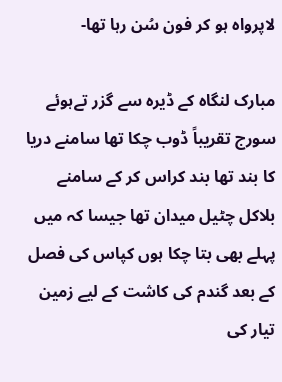لاپرواہ ہو کر فون سُن رہا تھا-

مبارک لنگاہ کے ڈیرہ سے گزر تےہوئے سورج تقریباً ڈوب چکا تھا سامنے دریا کا بند تھا بند کراس کر کے سامنے بلاکل چٹیل میدان تھا جیسا کہ میں پہلے بھی بتا چکا ہوں کپاس کی فصل کے بعد گندم کی کاشت کے لیے زمین تیار کی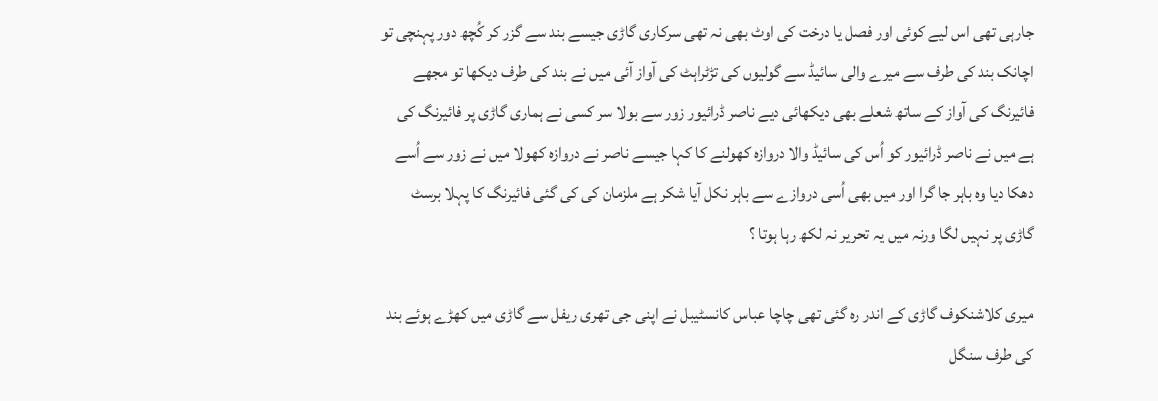جارہی تھی اس لیے کوئی اور فصل یا درخت کی اوٹ بھی نہ تھی سرکاری گاڑی جیسے بند سے گزر کر کُچھ دور پہنچی تو اچانک بند کی طرف سے میرے والی سائیڈ سے گولیوں کی تڑٹراہٹ کی آواز آئی میں نے بند کی طرف دیکھا تو مجھے فائیرنگ کی آواز کے ساتھ شعلے بھی دیکھائی دیے ناصر ڈرائیور زور سے بولا سر کسی نے ہماری گاڑی پر فائیرنگ کی ہے میں نے ناصر ڈرائیور کو اُس کی سائیڈ والا دروازہ کھولنے کا کہا جیسے ناصر نے دروازہ کھولا میں نے زور سے اُسے دھکا دیا وہ باہر جا گرا اور میں بھی اُسی دروازے سے باہر نکل آیا شکر ہے ملزمان کی کی گئی فائیرنگ کا پہلا برسٹ گاڑی پر نہیں لگا ورنہ میں یہ تحریر نہ لکھ رہا ہوتا ؟

میری کلاشنکوف گاڑی کے اندر رہ گئی تھی چاچا عباس کانسٹیبل نے اپنی جی تھری ریفل سے گاڑی میں کھڑے ہوئے بند کی طرف سنگل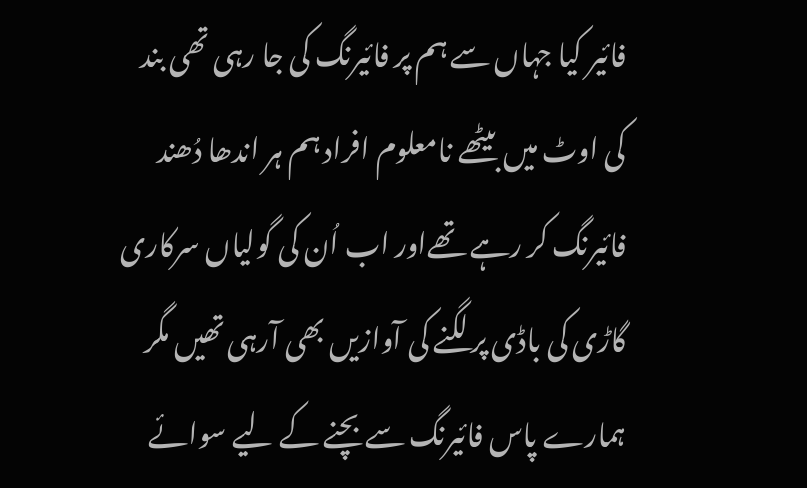فائیر کیا جہاں سے ہم پر فائیرنگ کی جا رہی تھی بند کی اوٹ میں بیٹھے نامعلوم افراد ہم ہر اندھا دُھند فائیرنگ کر رہے تھےاور اب اُن کی گولیاں سرکاری گاڑی کی باڈی پر لگنے کی آوازیں بھی آرہی تھیں مگر ہمارے پاس فائیرنگ سے بچنے کے لیے سوائے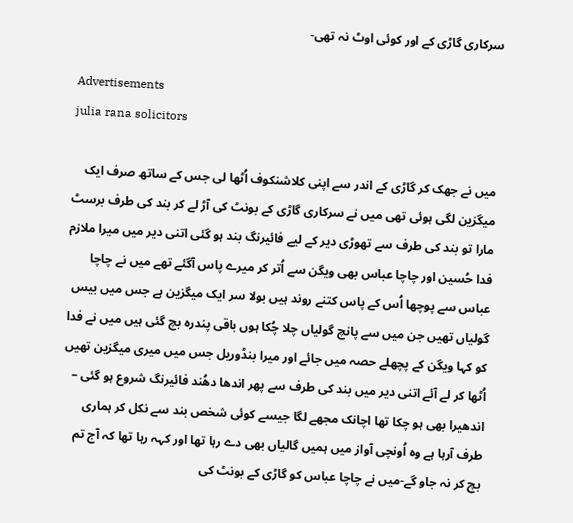سرکاری گاڑی کے اور کوئی اوٹ نہ تھی-

Advertisements
julia rana solicitors

میں نے جھک کر گاڑی کے اندر سے اپنی کلاشنکوف اُٹھا لی جس کے ساتھ صرف ایک میگزین لگی ہوئی تھی میں نے سرکاری گاڑی کے بونٹ کی آڑ لے کر بند کی طرف برسٹ مارا تو بند کی طرف سے تھوڑی دیر کے لیے فائیرنگ بند ہو گئی اتنی دیر میں میرا ملازم فدا حُسین اور چاچا عباس بھی ویگن سے اُتر کر میرے پاس آگئے تھے میں نے چاچا عباس سے پوچھا اُس کے پاس کتنے روند ہیں بولا سر ایک میگزین ہے جس میں بیس گولیاں تھیں جن میں سے پانچ گولیاں چلا چُکا ہوں باقی پندرہ بچ گئی ہیں میں نے فدا کو کہا ویگن کے پچھلے حصہ میں جائے اور میرا بنڈوریل جس میں میری میگزین تھیں اُٹھا کر لے آئے اتنی دیر میں بند کی طرف سے پھر اندھا دھُند فائیرنگ شروع ہو گئی – اندھیرا بھی ہو چکا تھا اچانک مجھے لگا جیسے کوئی شخص بند سے نکل کر ہماری طرف آرہا ہے وہ اُونچی آواز میں ہمیں گالیاں بھی دے رہا تھا اور کہہ رہا تھا کہ آج تم بچ کر نہ جاو گے-میں نے چاچا عباس کو گاڑی کے بونٹ کی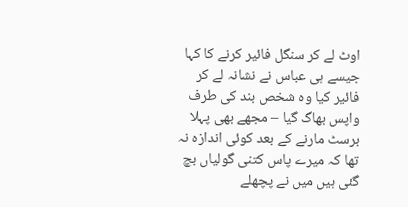اوٹ لے کر سنگل فائیر کرنے کا کہا جیسے ہی عباس نے نشانہ لے کر فائیر کیا وہ شخص بند کی طرف واپس بھاگ گیا – مجھے بھی پہلا برسٹ مارنے کے بعد کوئی اندازہ نہ تھا کہ میرے پاس کتنی گولیاں بچ گئی ہیں میں نے پچھلے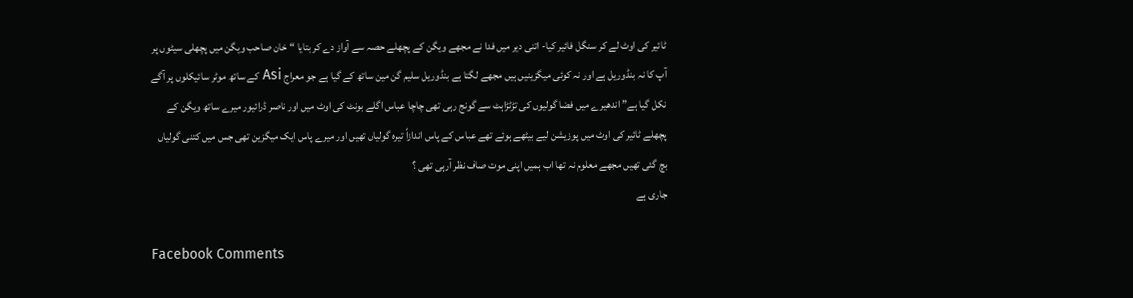ٹائیر کی اوٹ لے کر سنگل فائیر کیا- اتنی دیر میں فدا نے مجھے ویگن کے پچھلے حصہ سے آواز دے کر بتایا “خان صاحب ویگن میں پچھلی سیٹوں پر آپ کا نہ بنڈوریل ہے اور نہ کوئی میگزینیں ہیں مجھے لگتا ہے بنڈوریل سلیم گن مین ساتھ کے گیا ہے جو معراج Asi کے ساتھ موٹر سائیکلوں پر آگے نکل گیا ہے” اندھیرے میں فضا گولیوں کی تڑٹڑاہٹ سے گونج رہی تھی چاچا عباس اگلے بونٹ کی اوٹ میں اور ناصر ڈرائیور میرے ساتھ ویگن کے پچھلے ٹائیر کی اوٹ میں پوزیشن لیے بیٹھے ہوئے تھے عباس کے پاس اندازاً تیرہ گولیاں تھیں اور میرے پاس ایک میگزین تھی جس میں کتنی گولیاں بچ گئی تھیں مجھے معلوم نہ تھا اب ہمیں اپنی موت صاف نظر آرہی تھی ؟
جاری ہے

Facebook Comments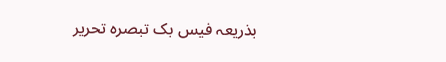بذریعہ فیس بک تبصرہ تحریر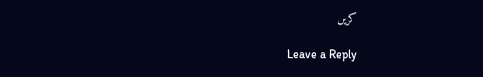کریں

Leave a Reply